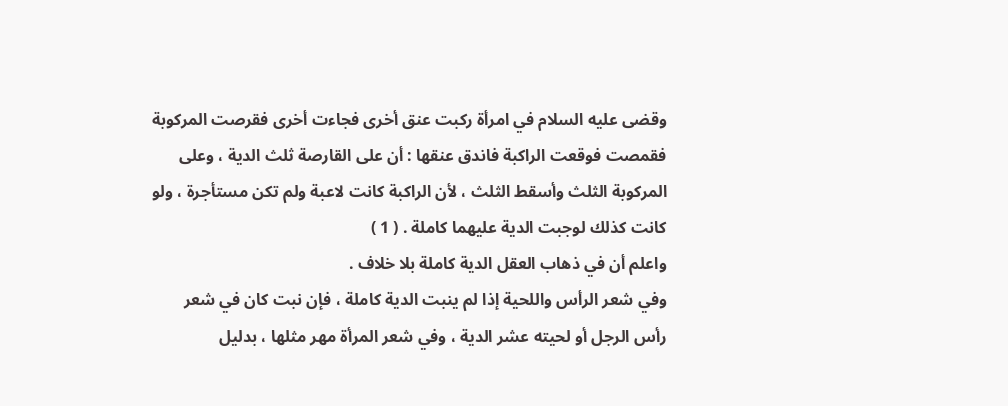وقضى عليه السلام في امرأة ركبت عنق أخرى فجاءت أخرى فقرصت المركوبة
فقمصت فوقعت الراكبة فاندق عنقها : أن على القارصة ثلث الدية ، وعلى
المركوبة الثلث وأسقط الثلث ، لأن الراكبة كانت لاعبة ولم تكن مستأجرة ، ولو
كانت كذلك لوجبت الدية عليهما كاملة . ( 1 )
واعلم أن في ذهاب العقل الدية كاملة بلا خلاف .
وفي شعر الرأس واللحية إذا لم ينبت الدية كاملة ، فإن نبت كان في شعر
رأس الرجل أو لحيته عشر الدية ، وفي شعر المرأة مهر مثلها ، بدليل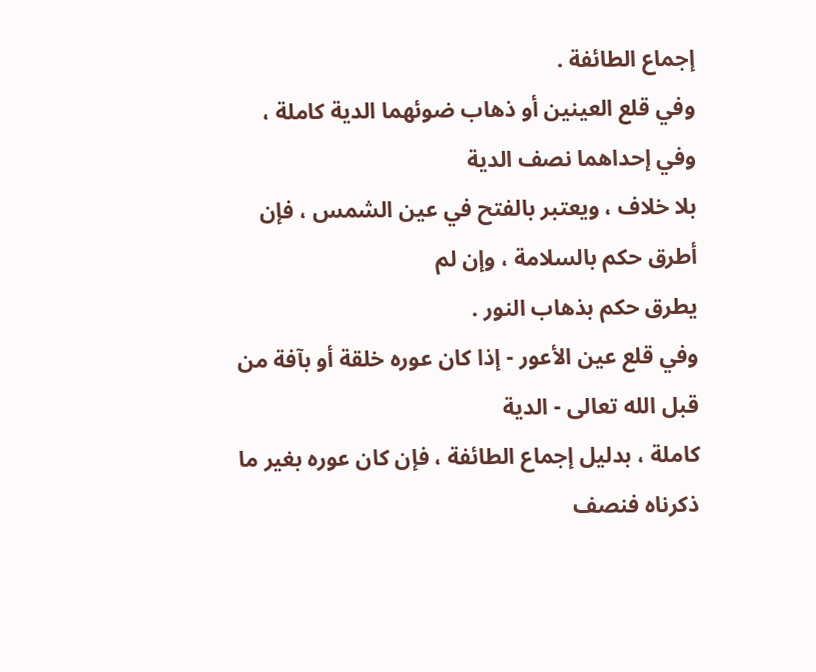إجماع الطائفة .
وفي قلع العينين أو ذهاب ضوئهما الدية كاملة ، وفي إحداهما نصف الدية
بلا خلاف ، ويعتبر بالفتح في عين الشمس ، فإن أطرق حكم بالسلامة ، وإن لم
يطرق حكم بذهاب النور .
وفي قلع عين الأعور - إذا كان عوره خلقة أو بآفة من قبل الله تعالى - الدية
كاملة ، بدليل إجماع الطائفة ، فإن كان عوره بغير ما ذكرناه فنصف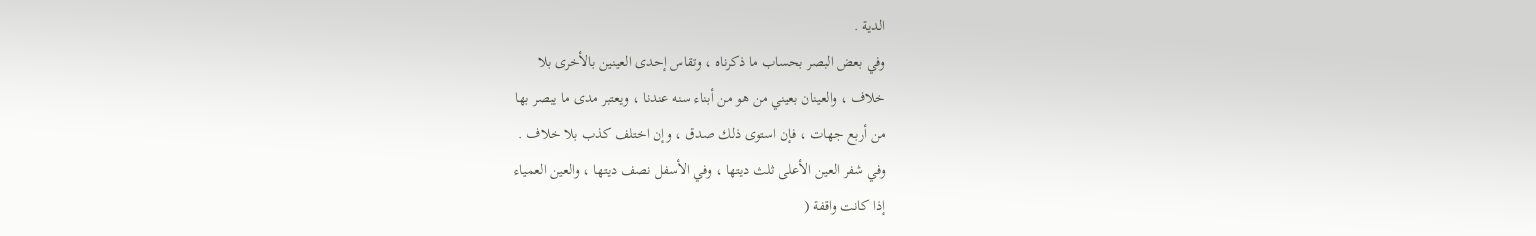الدية .
وفي بعض البصر بحساب ما ذكرناه ، وتقاس إحدى العينين بالأخرى بلا
خلاف ، والعينان بعيني من هو من أبناء سنه عندنا ، ويعتبر مدى ما يبصر بها
من أربع جهات ، فإن استوى ذلك صدق ، وإن اختلف كذب بلا خلاف .
وفي شفر العين الأعلى ثلث ديتها ، وفي الأسفل نصف ديتها ، والعين العمياء
إذا كانت واقفة (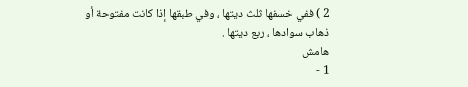2 ) ففي خسفها ثلث ديتها ، وفي طبقها إذا كانت مفتوحة أو
ذهاب سوادها ، ربع ديتها .
هامش
1 -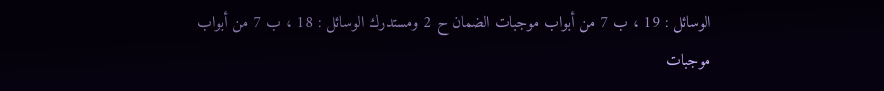الوسائل : 19 ، ب 7 من أبواب موجبات الضمان ح 2 ومستدرك الوسائل : 18 ، ب 7 من أبواب
موجبات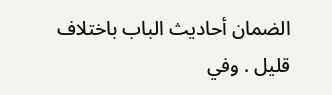الضمان أحاديث الباب باختلاف قليل . وفي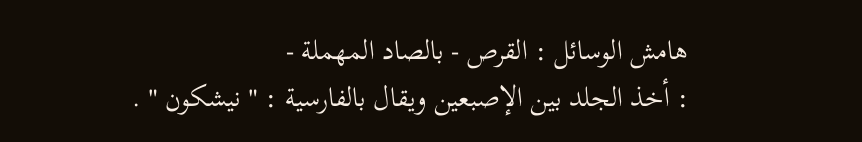هامش الوسائل : القرص - بالصاد المهملة -
: أخذ الجلد بين الإصبعين ويقال بالفارسية : " نيشكون " .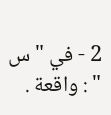2 - في " س " : واقعة .